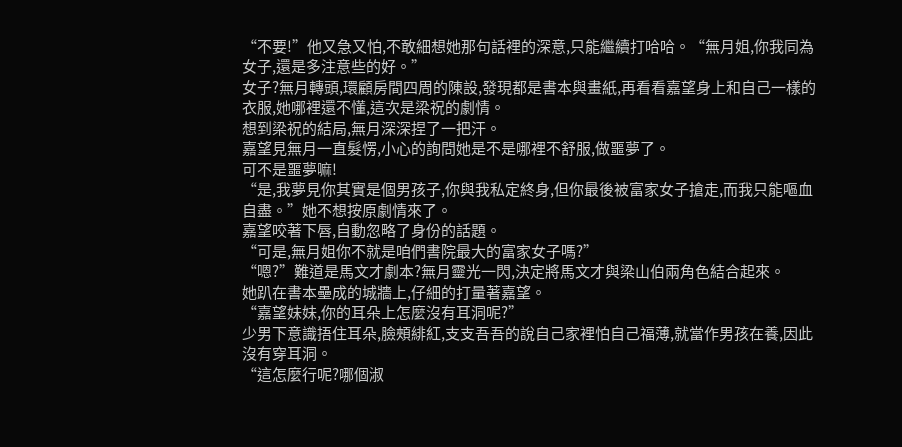“不要!”他又急又怕,不敢細想她那句話裡的深意,只能繼續打哈哈。“無月姐,你我同為女子,還是多注意些的好。”
女子?無月轉頭,環顧房間四周的陳設,發現都是書本與畫紙,再看看嘉望身上和自己一樣的衣服,她哪裡還不懂,這次是梁祝的劇情。
想到梁祝的結局,無月深深捏了一把汗。
嘉望見無月一直髮愣,小心的詢問她是不是哪裡不舒服,做噩夢了。
可不是噩夢嘛!
“是,我夢見你其實是個男孩子,你與我私定終身,但你最後被富家女子搶走,而我只能嘔血自盡。”她不想按原劇情來了。
嘉望咬著下唇,自動忽略了身份的話題。
“可是,無月姐你不就是咱們書院最大的富家女子嗎?”
“嗯?”難道是馬文才劇本?無月靈光一閃,決定將馬文才與梁山伯兩角色結合起來。
她趴在書本壘成的城牆上,仔細的打量著嘉望。
“嘉望妹妹,你的耳朵上怎麼沒有耳洞呢?”
少男下意識捂住耳朵,臉頰緋紅,支支吾吾的說自己家裡怕自己福薄,就當作男孩在養,因此沒有穿耳洞。
“這怎麼行呢?哪個淑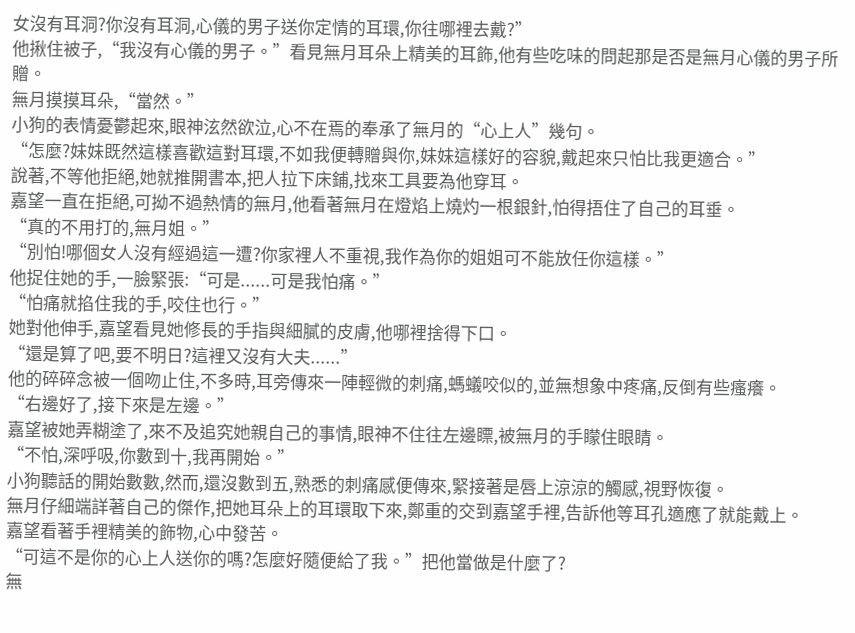女沒有耳洞?你沒有耳洞,心儀的男子送你定情的耳環,你往哪裡去戴?”
他揪住被子,“我沒有心儀的男子。”看見無月耳朵上精美的耳飾,他有些吃味的問起那是否是無月心儀的男子所贈。
無月摸摸耳朵,“當然。”
小狗的表情憂鬱起來,眼神泫然欲泣,心不在焉的奉承了無月的“心上人”幾句。
“怎麼?妹妹既然這樣喜歡這對耳環,不如我便轉贈與你,妹妹這樣好的容貌,戴起來只怕比我更適合。”
說著,不等他拒絕,她就推開書本,把人拉下床鋪,找來工具要為他穿耳。
嘉望一直在拒絕,可拗不過熱情的無月,他看著無月在燈焰上燒灼一根銀針,怕得捂住了自己的耳垂。
“真的不用打的,無月姐。”
“別怕!哪個女人沒有經過這一遭?你家裡人不重視,我作為你的姐姐可不能放任你這樣。”
他捉住她的手,一臉緊張:“可是......可是我怕痛。”
“怕痛就掐住我的手,咬住也行。”
她對他伸手,嘉望看見她修長的手指與細膩的皮膚,他哪裡捨得下口。
“還是算了吧,要不明日?這裡又沒有大夫......”
他的碎碎念被一個吻止住,不多時,耳旁傳來一陣輕微的刺痛,螞蟻咬似的,並無想象中疼痛,反倒有些瘙癢。
“右邊好了,接下來是左邊。”
嘉望被她弄糊塗了,來不及追究她親自己的事情,眼神不住往左邊瞟,被無月的手矇住眼睛。
“不怕,深呼吸,你數到十,我再開始。”
小狗聽話的開始數數,然而,還沒數到五,熟悉的刺痛感便傳來,緊接著是唇上涼涼的觸感,視野恢復。
無月仔細端詳著自己的傑作,把她耳朵上的耳環取下來,鄭重的交到嘉望手裡,告訴他等耳孔適應了就能戴上。
嘉望看著手裡精美的飾物,心中發苦。
“可這不是你的心上人送你的嗎?怎麼好隨便給了我。”把他當做是什麼了?
無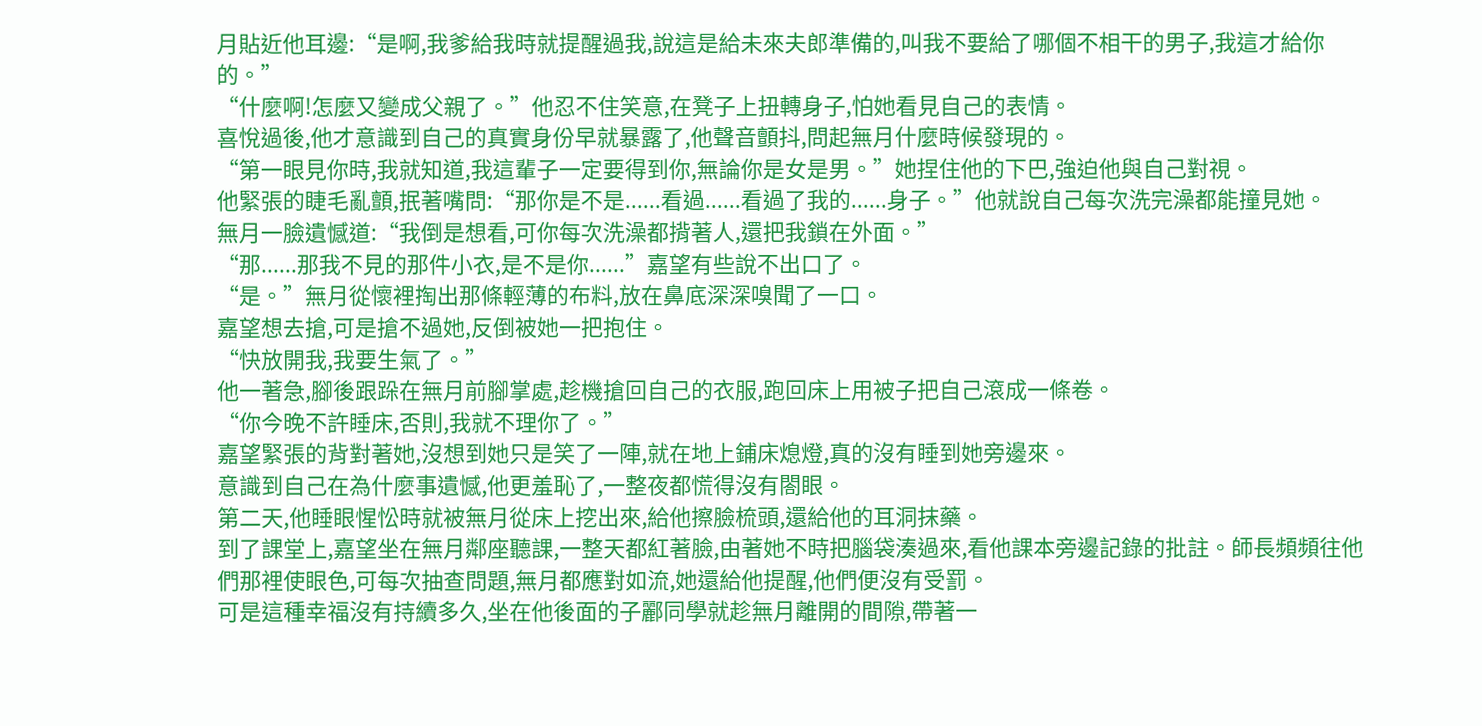月貼近他耳邊:“是啊,我爹給我時就提醒過我,說這是給未來夫郎準備的,叫我不要給了哪個不相干的男子,我這才給你的。”
“什麼啊!怎麼又變成父親了。”他忍不住笑意,在凳子上扭轉身子,怕她看見自己的表情。
喜悅過後,他才意識到自己的真實身份早就暴露了,他聲音顫抖,問起無月什麼時候發現的。
“第一眼見你時,我就知道,我這輩子一定要得到你,無論你是女是男。”她捏住他的下巴,強迫他與自己對視。
他緊張的睫毛亂顫,抿著嘴問:“那你是不是......看過......看過了我的......身子。”他就說自己每次洗完澡都能撞見她。
無月一臉遺憾道:“我倒是想看,可你每次洗澡都揹著人,還把我鎖在外面。”
“那......那我不見的那件小衣,是不是你......”嘉望有些說不出口了。
“是。”無月從懷裡掏出那條輕薄的布料,放在鼻底深深嗅聞了一口。
嘉望想去搶,可是搶不過她,反倒被她一把抱住。
“快放開我,我要生氣了。”
他一著急,腳後跟跺在無月前腳掌處,趁機搶回自己的衣服,跑回床上用被子把自己滾成一條卷。
“你今晚不許睡床,否則,我就不理你了。”
嘉望緊張的背對著她,沒想到她只是笑了一陣,就在地上鋪床熄燈,真的沒有睡到她旁邊來。
意識到自己在為什麼事遺憾,他更羞恥了,一整夜都慌得沒有閤眼。
第二天,他睡眼惺忪時就被無月從床上挖出來,給他擦臉梳頭,還給他的耳洞抹藥。
到了課堂上,嘉望坐在無月鄰座聽課,一整天都紅著臉,由著她不時把腦袋湊過來,看他課本旁邊記錄的批註。師長頻頻往他們那裡使眼色,可每次抽查問題,無月都應對如流,她還給他提醒,他們便沒有受罰。
可是這種幸福沒有持續多久,坐在他後面的子酈同學就趁無月離開的間隙,帶著一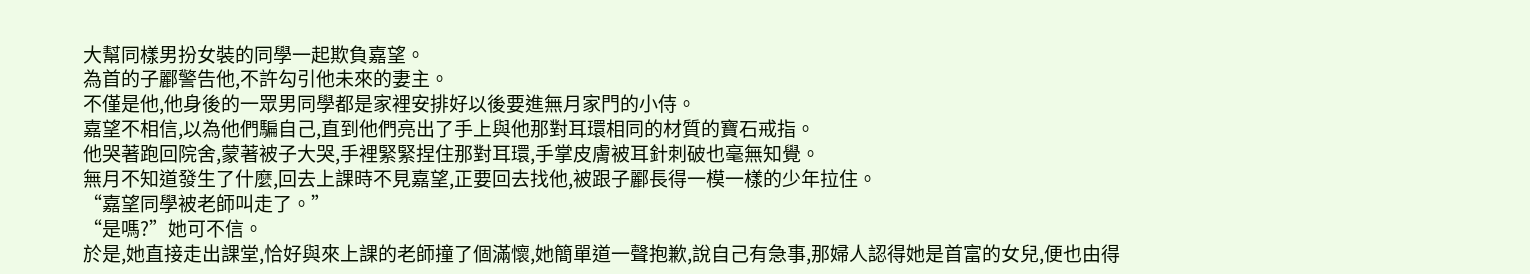大幫同樣男扮女裝的同學一起欺負嘉望。
為首的子酈警告他,不許勾引他未來的妻主。
不僅是他,他身後的一眾男同學都是家裡安排好以後要進無月家門的小侍。
嘉望不相信,以為他們騙自己,直到他們亮出了手上與他那對耳環相同的材質的寶石戒指。
他哭著跑回院舍,蒙著被子大哭,手裡緊緊捏住那對耳環,手掌皮膚被耳針刺破也毫無知覺。
無月不知道發生了什麼,回去上課時不見嘉望,正要回去找他,被跟子酈長得一模一樣的少年拉住。
“嘉望同學被老師叫走了。”
“是嗎?”她可不信。
於是,她直接走出課堂,恰好與來上課的老師撞了個滿懷,她簡單道一聲抱歉,說自己有急事,那婦人認得她是首富的女兒,便也由得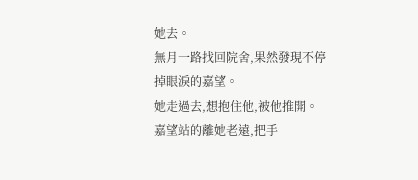她去。
無月一路找回院舍,果然發現不停掉眼淚的嘉望。
她走過去,想抱住他,被他推開。
嘉望站的離她老遠,把手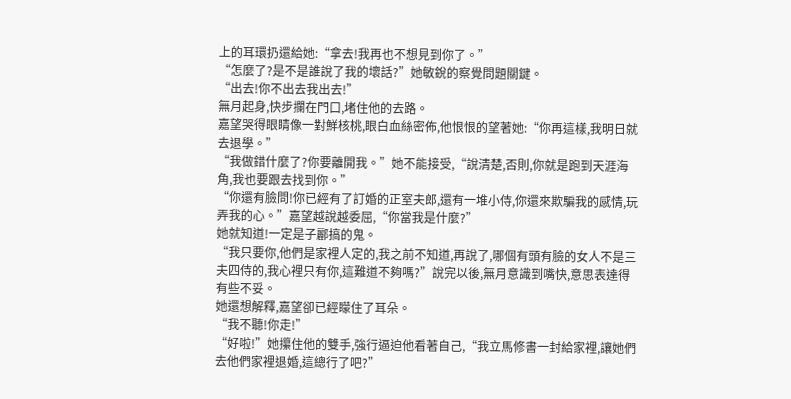上的耳環扔還給她:“拿去!我再也不想見到你了。”
“怎麼了?是不是誰說了我的壞話?”她敏銳的察覺問題關鍵。
“出去!你不出去我出去!”
無月起身,快步攔在門口,堵住他的去路。
嘉望哭得眼睛像一對鮮核桃,眼白血絲密佈,他恨恨的望著她:“你再這樣,我明日就去退學。”
“我做錯什麼了?你要離開我。”她不能接受,“說清楚,否則,你就是跑到天涯海角,我也要跟去找到你。”
“你還有臉問!你已經有了訂婚的正室夫郎,還有一堆小侍,你還來欺騙我的感情,玩弄我的心。”嘉望越說越委屈,“你當我是什麼?”
她就知道!一定是子酈搞的鬼。
“我只要你,他們是家裡人定的,我之前不知道,再說了,哪個有頭有臉的女人不是三夫四侍的,我心裡只有你,這難道不夠嗎?”說完以後,無月意識到嘴快,意思表達得有些不妥。
她還想解釋,嘉望卻已經矇住了耳朵。
“我不聽!你走!”
“好啦!”她攥住他的雙手,強行逼迫他看著自己,“我立馬修書一封給家裡,讓她們去他們家裡退婚,這總行了吧?”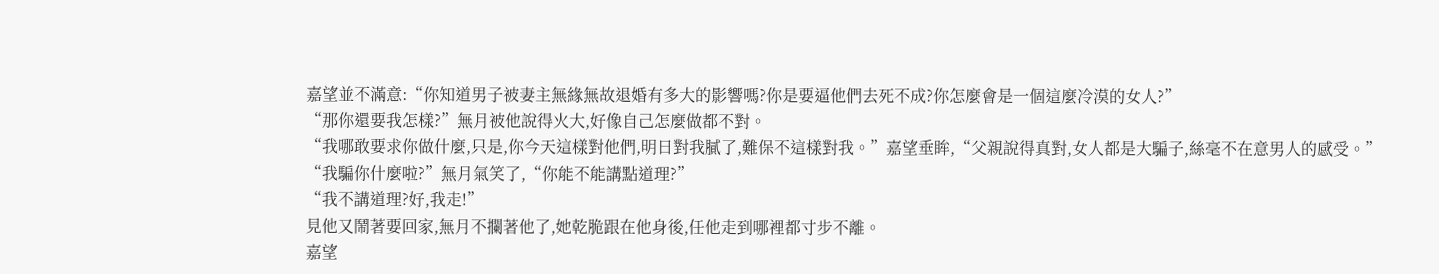嘉望並不滿意:“你知道男子被妻主無緣無故退婚有多大的影響嗎?你是要逼他們去死不成?你怎麼會是一個這麼冷漠的女人?”
“那你還要我怎樣?”無月被他說得火大,好像自己怎麼做都不對。
“我哪敢要求你做什麼,只是,你今天這樣對他們,明日對我膩了,難保不這樣對我。”嘉望垂眸,“父親說得真對,女人都是大騙子,絲毫不在意男人的感受。”
“我騙你什麼啦?”無月氣笑了,“你能不能講點道理?”
“我不講道理?好,我走!”
見他又鬧著要回家,無月不攔著他了,她乾脆跟在他身後,任他走到哪裡都寸步不離。
嘉望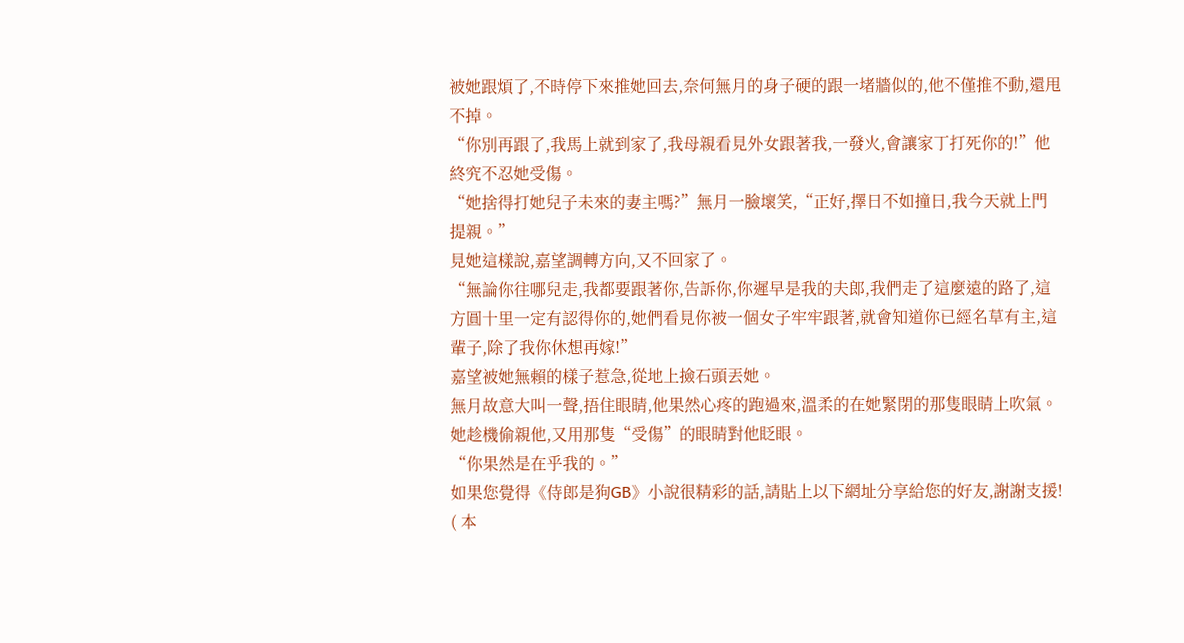被她跟煩了,不時停下來推她回去,奈何無月的身子硬的跟一堵牆似的,他不僅推不動,還甩不掉。
“你別再跟了,我馬上就到家了,我母親看見外女跟著我,一發火,會讓家丁打死你的!”他終究不忍她受傷。
“她捨得打她兒子未來的妻主嗎?”無月一臉壞笑,“正好,擇日不如撞日,我今天就上門提親。”
見她這樣說,嘉望調轉方向,又不回家了。
“無論你往哪兒走,我都要跟著你,告訴你,你遲早是我的夫郎,我們走了這麼遠的路了,這方圓十里一定有認得你的,她們看見你被一個女子牢牢跟著,就會知道你已經名草有主,這輩子,除了我你休想再嫁!”
嘉望被她無賴的樣子惹急,從地上撿石頭丟她。
無月故意大叫一聲,捂住眼睛,他果然心疼的跑過來,溫柔的在她緊閉的那隻眼睛上吹氣。
她趁機偷親他,又用那隻“受傷”的眼睛對他眨眼。
“你果然是在乎我的。”
如果您覺得《侍郎是狗GB》小說很精彩的話,請貼上以下網址分享給您的好友,謝謝支援!
( 本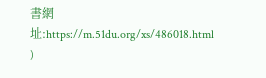書網址:https://m.51du.org/xs/486018.html )